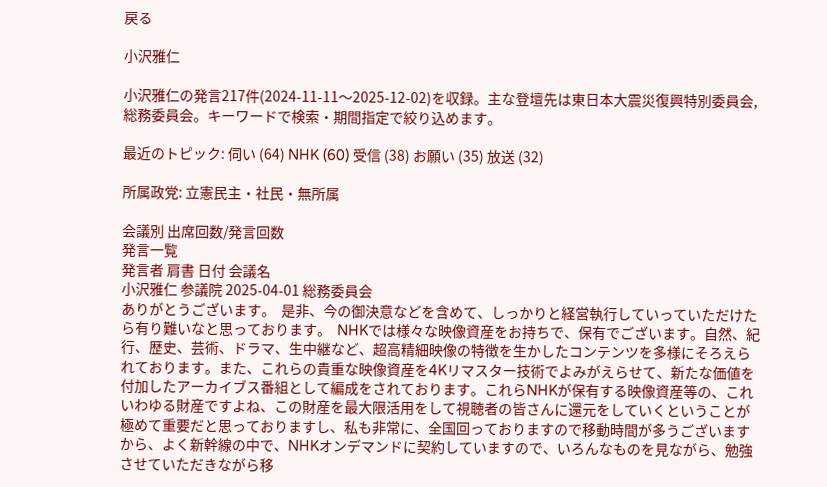戻る

小沢雅仁

小沢雅仁の発言217件(2024-11-11〜2025-12-02)を収録。主な登壇先は東日本大震災復興特別委員会, 総務委員会。キーワードで検索・期間指定で絞り込めます。

最近のトピック: 伺い (64) NHK (60) 受信 (38) お願い (35) 放送 (32)

所属政党: 立憲民主・社民・無所属

会議別 出席回数/発言回数
発言一覧
発言者 肩書 日付 会議名
小沢雅仁 参議院 2025-04-01 総務委員会
ありがとうございます。  是非、今の御決意などを含めて、しっかりと経営執行していっていただけたら有り難いなと思っております。  NHKでは様々な映像資産をお持ちで、保有でございます。自然、紀行、歴史、芸術、ドラマ、生中継など、超高精細映像の特徴を生かしたコンテンツを多様にそろえられております。また、これらの貴重な映像資産を4Kリマスター技術でよみがえらせて、新たな価値を付加したアーカイブス番組として編成をされております。これらNHKが保有する映像資産等の、これいわゆる財産ですよね、この財産を最大限活用をして視聴者の皆さんに還元をしていくということが極めて重要だと思っておりますし、私も非常に、全国回っておりますので移動時間が多うございますから、よく新幹線の中で、NHKオンデマンドに契約していますので、いろんなものを見ながら、勉強させていただきながら移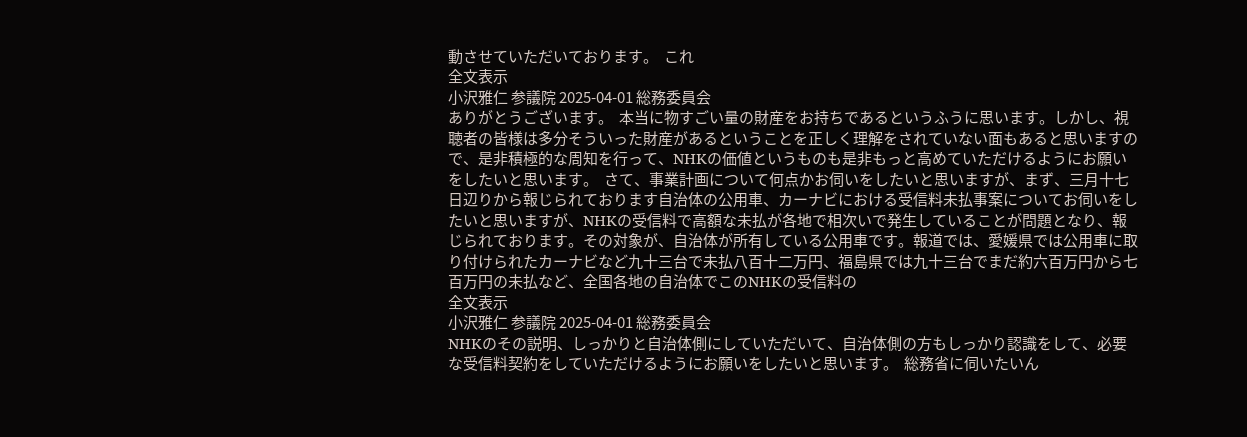動させていただいております。  これ
全文表示
小沢雅仁 参議院 2025-04-01 総務委員会
ありがとうございます。  本当に物すごい量の財産をお持ちであるというふうに思います。しかし、視聴者の皆様は多分そういった財産があるということを正しく理解をされていない面もあると思いますので、是非積極的な周知を行って、NHKの価値というものも是非もっと高めていただけるようにお願いをしたいと思います。  さて、事業計画について何点かお伺いをしたいと思いますが、まず、三月十七日辺りから報じられております自治体の公用車、カーナビにおける受信料未払事案についてお伺いをしたいと思いますが、NHKの受信料で高額な未払が各地で相次いで発生していることが問題となり、報じられております。その対象が、自治体が所有している公用車です。報道では、愛媛県では公用車に取り付けられたカーナビなど九十三台で未払八百十二万円、福島県では九十三台でまだ約六百万円から七百万円の未払など、全国各地の自治体でこのNHKの受信料の
全文表示
小沢雅仁 参議院 2025-04-01 総務委員会
NHKのその説明、しっかりと自治体側にしていただいて、自治体側の方もしっかり認識をして、必要な受信料契約をしていただけるようにお願いをしたいと思います。  総務省に伺いたいん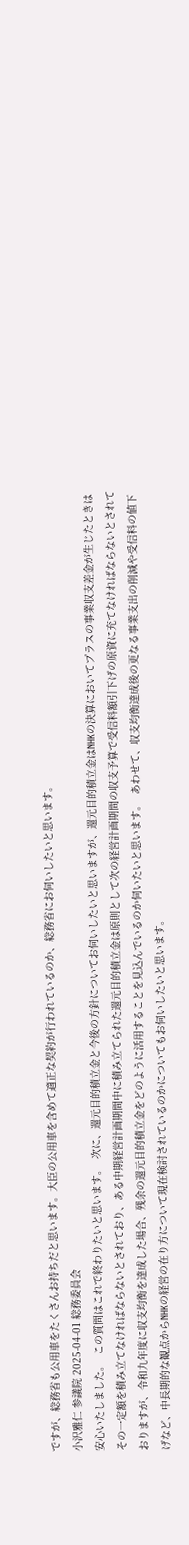ですが、総務省も公用車をたくさんお持ちだと思います。大臣の公用車を含めて適正な契約が行われているのか、総務省にお伺いしたいと思います。
小沢雅仁 参議院 2025-04-01 総務委員会
安心いたしました。  この質問はこれで終わりたいと思います。  次に、還元目的積立金と今後の方針についてお伺いしたいと思いますが、還元目的積立金はNHKの決算においてプラスの事業収支差金が生じたときはその一定額を積み立てなければならないとされており、ある中期経営計画期間中に積み立てられた還元目的積立金は原則として次の経営計画期間の収支予算で受信料額引下げの原資に充てなければならないとされておりますが、令和九年度に収支均衡を達成した場合、残余の還元目的積立金をどのように活用することを見込んでいるのか伺いたいと思います。  あわせて、収支均衡達成後の更なる事業支出の削減や受信料の値下げなど、中長期的な観点からNHKの経営の在り方について現在検討されているのかについてもお伺いしたいと思います。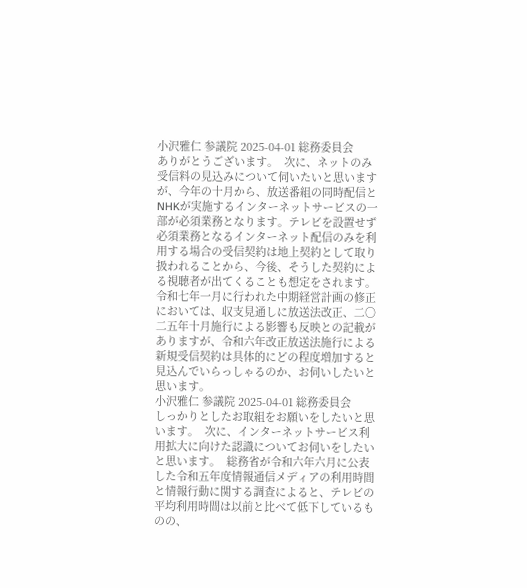小沢雅仁 参議院 2025-04-01 総務委員会
ありがとうございます。  次に、ネットのみ受信料の見込みについて伺いたいと思いますが、今年の十月から、放送番組の同時配信とNHKが実施するインターネットサービスの一部が必須業務となります。テレビを設置せず必須業務となるインターネット配信のみを利用する場合の受信契約は地上契約として取り扱われることから、今後、そうした契約による視聴者が出てくることも想定をされます。  令和七年一月に行われた中期経営計画の修正においては、収支見通しに放送法改正、二〇二五年十月施行による影響も反映との記載がありますが、令和六年改正放送法施行による新規受信契約は具体的にどの程度増加すると見込んでいらっしゃるのか、お伺いしたいと思います。
小沢雅仁 参議院 2025-04-01 総務委員会
しっかりとしたお取組をお願いをしたいと思います。  次に、インターネットサービス利用拡大に向けた認識についてお伺いをしたいと思います。  総務省が令和六年六月に公表した令和五年度情報通信メディアの利用時間と情報行動に関する調査によると、テレビの平均利用時間は以前と比べて低下しているものの、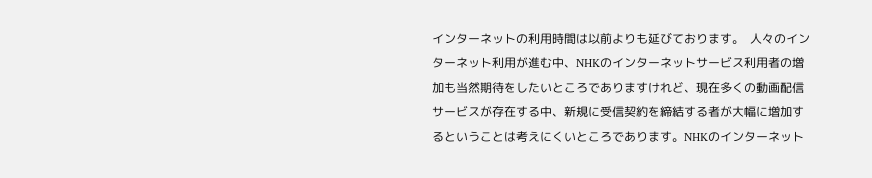インターネットの利用時間は以前よりも延びております。  人々のインターネット利用が進む中、NHKのインターネットサービス利用者の増加も当然期待をしたいところでありますけれど、現在多くの動画配信サービスが存在する中、新規に受信契約を締結する者が大幅に増加するということは考えにくいところであります。NHKのインターネット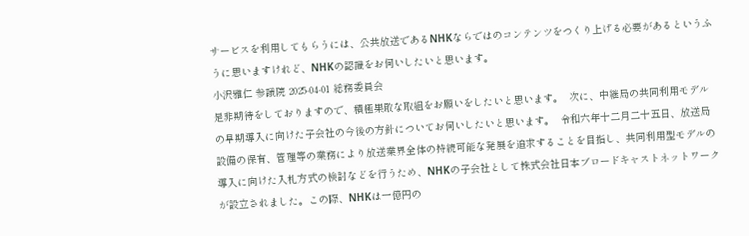サービスを利用してもらうには、公共放送であるNHKならではのコンテンツをつくり上げる必要があるというふうに思いますけれど、NHKの認識をお伺いしたいと思います。
小沢雅仁 参議院 2025-04-01 総務委員会
是非期待をしておりますので、積極果敢な取組をお願いをしたいと思います。  次に、中継局の共同利用モデルの早期導入に向けた子会社の今後の方針についてお伺いしたいと思います。  令和六年十二月二十五日、放送局設備の保有、管理等の業務により放送業界全体の持続可能な発展を追求することを目指し、共同利用型モデルの導入に向けた入札方式の検討などを行うため、NHKの子会社として株式会社日本ブロードキャストネットワークが設立されました。この際、NHKは一億円の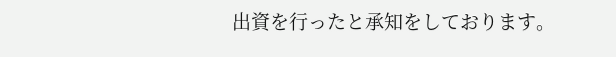出資を行ったと承知をしております。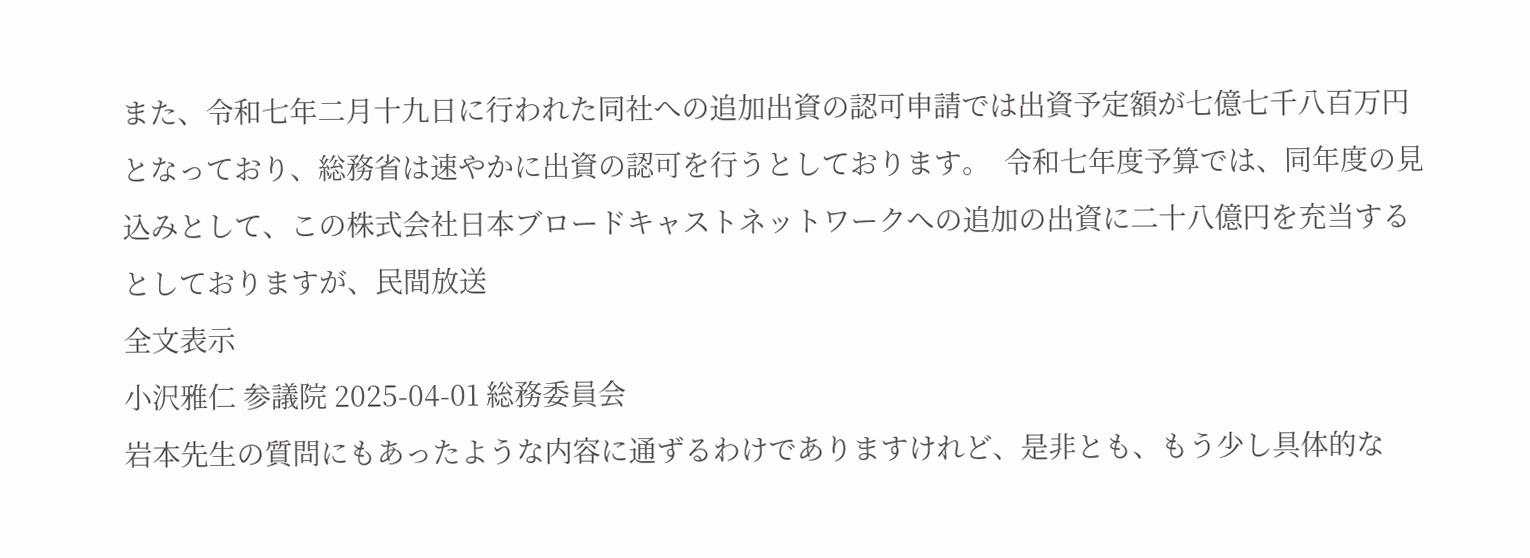また、令和七年二月十九日に行われた同社への追加出資の認可申請では出資予定額が七億七千八百万円となっており、総務省は速やかに出資の認可を行うとしております。  令和七年度予算では、同年度の見込みとして、この株式会社日本ブロードキャストネットワークへの追加の出資に二十八億円を充当するとしておりますが、民間放送
全文表示
小沢雅仁 参議院 2025-04-01 総務委員会
岩本先生の質問にもあったような内容に通ずるわけでありますけれど、是非とも、もう少し具体的な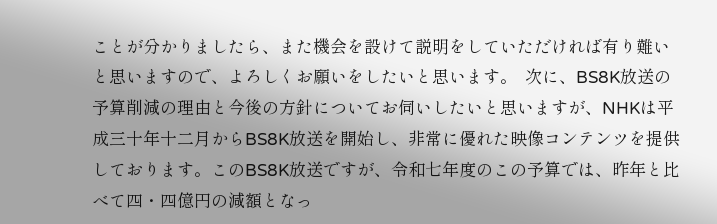ことが分かりましたら、また機会を設けて説明をしていただければ有り難いと思いますので、よろしくお願いをしたいと思います。  次に、BS8K放送の予算削減の理由と今後の方針についてお伺いしたいと思いますが、NHKは平成三十年十二月からBS8K放送を開始し、非常に優れた映像コンテンツを提供しております。このBS8K放送ですが、令和七年度のこの予算では、昨年と比べて四・四億円の減額となっ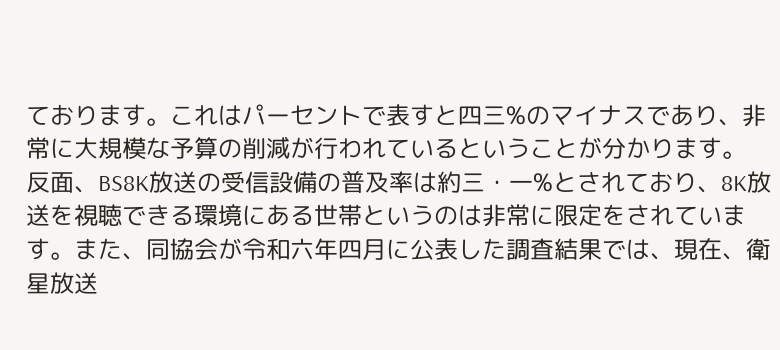ております。これはパーセントで表すと四三%のマイナスであり、非常に大規模な予算の削減が行われているということが分かります。  反面、BS8K放送の受信設備の普及率は約三・一%とされており、8K放送を視聴できる環境にある世帯というのは非常に限定をされています。また、同協会が令和六年四月に公表した調査結果では、現在、衛星放送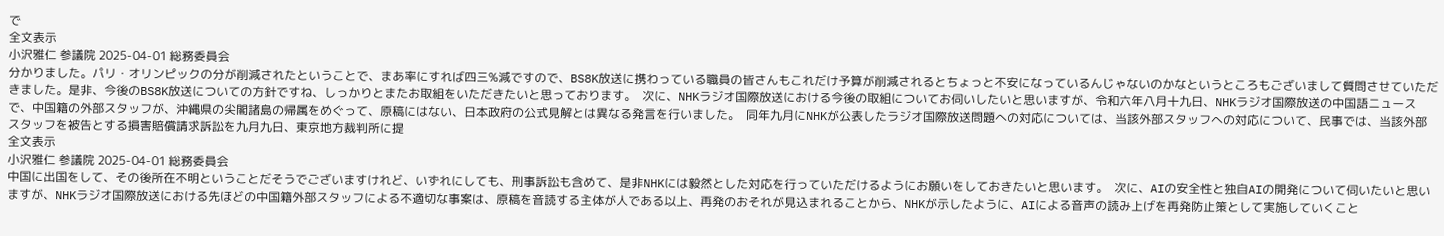で
全文表示
小沢雅仁 参議院 2025-04-01 総務委員会
分かりました。パリ・オリンピックの分が削減されたということで、まあ率にすれば四三%減ですので、BS8K放送に携わっている職員の皆さんもこれだけ予算が削減されるとちょっと不安になっているんじゃないのかなというところもございまして質問させていただきました。是非、今後のBS8K放送についての方針ですね、しっかりとまたお取組をいただきたいと思っております。  次に、NHKラジオ国際放送における今後の取組についてお伺いしたいと思いますが、令和六年八月十九日、NHKラジオ国際放送の中国語ニュースで、中国籍の外部スタッフが、沖縄県の尖閣諸島の帰属をめぐって、原稿にはない、日本政府の公式見解とは異なる発言を行いました。  同年九月にNHKが公表したラジオ国際放送問題への対応については、当該外部スタッフへの対応について、民事では、当該外部スタッフを被告とする損害賠償請求訴訟を九月九日、東京地方裁判所に提
全文表示
小沢雅仁 参議院 2025-04-01 総務委員会
中国に出国をして、その後所在不明ということだそうでございますけれど、いずれにしても、刑事訴訟も含めて、是非NHKには毅然とした対応を行っていただけるようにお願いをしておきたいと思います。  次に、AIの安全性と独自AIの開発について伺いたいと思いますが、NHKラジオ国際放送における先ほどの中国籍外部スタッフによる不適切な事案は、原稿を音読する主体が人である以上、再発のおそれが見込まれることから、NHKが示したように、AIによる音声の読み上げを再発防止策として実施していくこと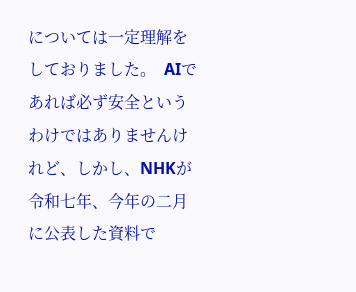については一定理解をしておりました。  AIであれば必ず安全というわけではありませんけれど、しかし、NHKが令和七年、今年の二月に公表した資料で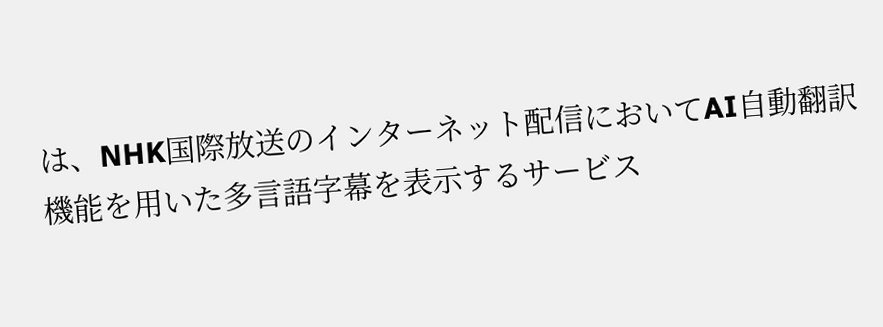は、NHK国際放送のインターネット配信においてAI自動翻訳機能を用いた多言語字幕を表示するサービス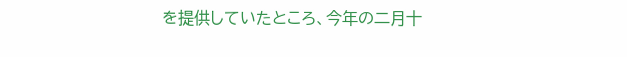を提供していたところ、今年の二月十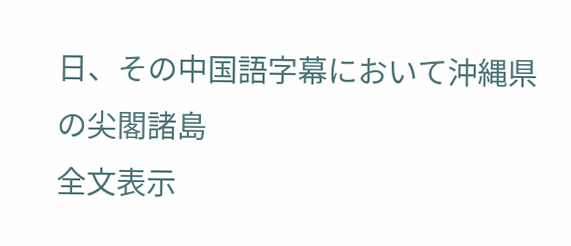日、その中国語字幕において沖縄県の尖閣諸島
全文表示